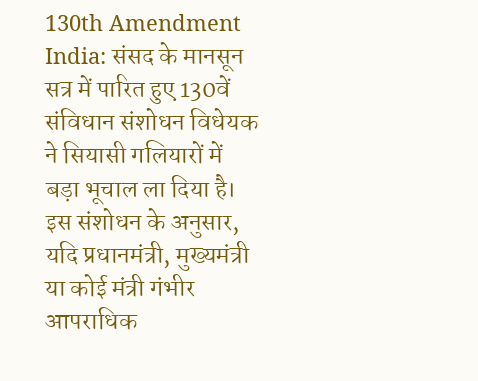130th Amendment India: संसद के मानसून सत्र में पारित हुए 130वें संविधान संशोधन विधेयक ने सियासी गलियारों में बड़ा भूचाल ला दिया है। इस संशोधन के अनुसार, यदि प्रधानमंत्री, मुख्यमंत्री या कोई मंत्री गंभीर आपराधिक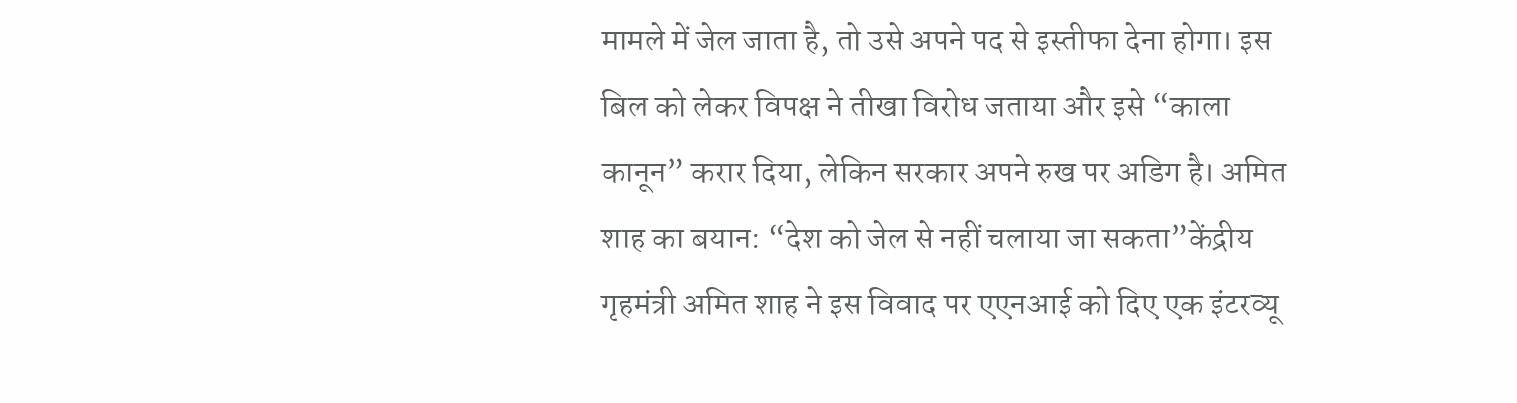मामले में जेल जाता है, तो उसे अपने पद से इस्तीफा देना होगा। इस बिल को लेकर विपक्ष ने तीखा विरोध जताया और इसे “काला कानून” करार दिया, लेकिन सरकार अपने रुख पर अडिग है। अमित शाह का बयान: “देश को जेल से नहीं चलाया जा सकता”केंद्रीय गृहमंत्री अमित शाह ने इस विवाद पर एएनआई को दिए एक इंटरव्यू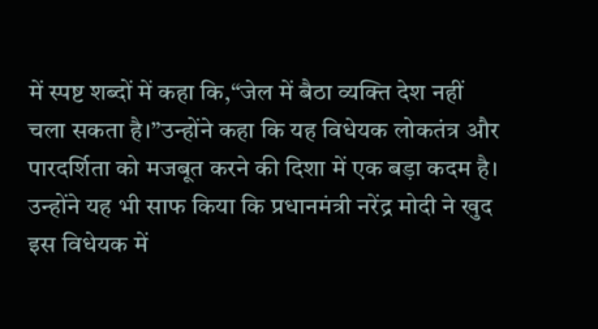में स्पष्ट शब्दों में कहा कि,“जेल में बैठा व्यक्ति देश नहीं चला सकता है।”उन्होंने कहा कि यह विधेयक लोकतंत्र और पारदर्शिता को मजबूत करने की दिशा में एक बड़ा कदम है। उन्होंने यह भी साफ किया कि प्रधानमंत्री नरेंद्र मोदी ने खुद इस विधेयक में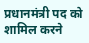प्रधानमंत्री पद को शामिल करने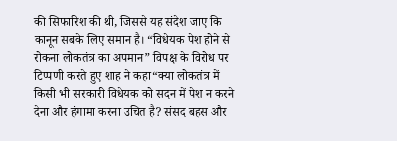की सिफारिश की थी, जिससे यह संदेश जाए कि कानून सबके लिए समान है। “विधेयक पेश होने से रोकना लोकतंत्र का अपमान” विपक्ष के विरोध पर टिप्पणी करते हुए शाह ने कहा“क्या लोकतंत्र में किसी भी सरकारी विधेयक को सदन में पेश न करने देना और हंगामा करना उचित है? संसद बहस और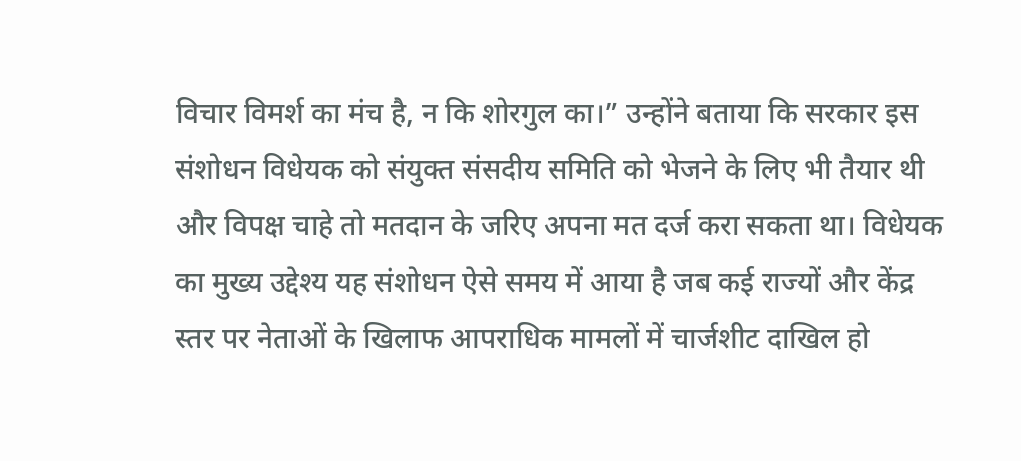विचार विमर्श का मंच है, न कि शोरगुल का।” उन्होंने बताया कि सरकार इस संशोधन विधेयक को संयुक्त संसदीय समिति को भेजने के लिए भी तैयार थी और विपक्ष चाहे तो मतदान के जरिए अपना मत दर्ज करा सकता था। विधेयक का मुख्य उद्देश्य यह संशोधन ऐसे समय में आया है जब कई राज्यों और केंद्र स्तर पर नेताओं के खिलाफ आपराधिक मामलों में चार्जशीट दाखिल हो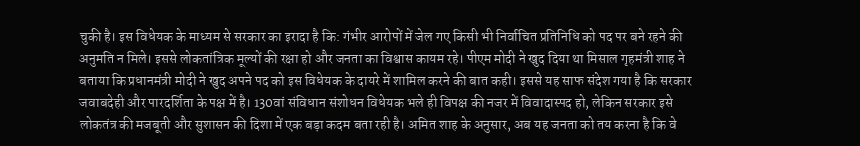चुकी है। इस विधेयक के माध्यम से सरकार का इरादा है कि: गंभीर आरोपों में जेल गए किसी भी निर्वाचित प्रतिनिधि को पद पर बने रहने की अनुमति न मिले। इससे लोकतांत्रिक मूल्यों की रक्षा हो और जनता का विश्वास कायम रहे। पीएम मोदी ने खुद दिया था मिसाल गृहमंत्री शाह ने बताया कि प्रधानमंत्री मोदी ने खुद अपने पद को इस विधेयक के दायरे में शामिल करने की बात कही। इससे यह साफ संदेश गया है कि सरकार जवाबदेही और पारदर्शिता के पक्ष में है। 130वां संविधान संशोधन विधेयक भले ही विपक्ष की नजर में विवादास्पद हो, लेकिन सरकार इसे लोकतंत्र की मजबूती और सुशासन की दिशा में एक बड़ा कदम बता रही है। अमित शाह के अनुसार, अब यह जनता को तय करना है कि वे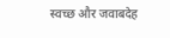स्वच्छ और जवाबदेह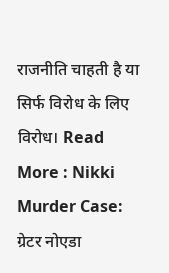राजनीति चाहती है या सिर्फ विरोध के लिए विरोध। Read More : Nikki Murder Case: ग्रेटर नोएडा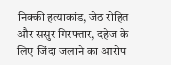निक्की हत्याकांड, जेठ रोहित और ससुर गिरफ्तार, दहेज के लिए जिंदा जलाने का आरोप